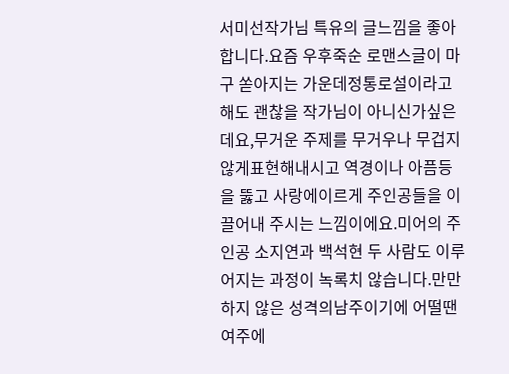서미선작가님 특유의 글느낌을 좋아합니다.요즘 우후죽순 로맨스글이 마구 쏟아지는 가운데정통로설이라고 해도 괜찮을 작가님이 아니신가싶은데요,무거운 주제를 무거우나 무겁지 않게표현해내시고 역경이나 아픔등을 뚫고 사랑에이르게 주인공들을 이끌어내 주시는 느낌이에요.미어의 주인공 소지연과 백석현 두 사람도 이루어지는 과정이 녹록치 않습니다.만만하지 않은 성격의남주이기에 어떨땐 여주에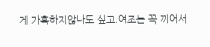게 가혹하지않나도 싶고.여조는 꼭 끼어서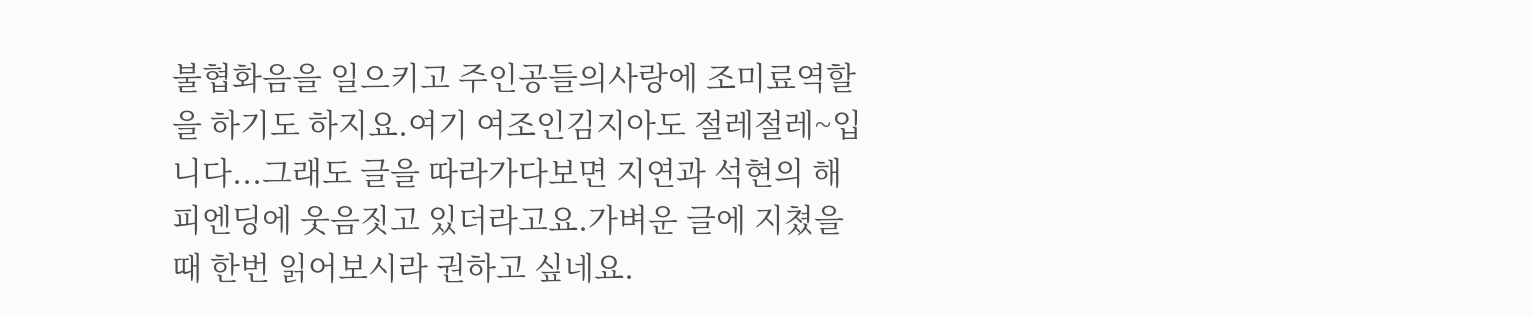불협화음을 일으키고 주인공들의사랑에 조미료역할을 하기도 하지요.여기 여조인김지아도 절레절레~입니다...그래도 글을 따라가다보면 지연과 석현의 해피엔딩에 웃음짓고 있더라고요.가벼운 글에 지쳤을때 한번 읽어보시라 권하고 싶네요.